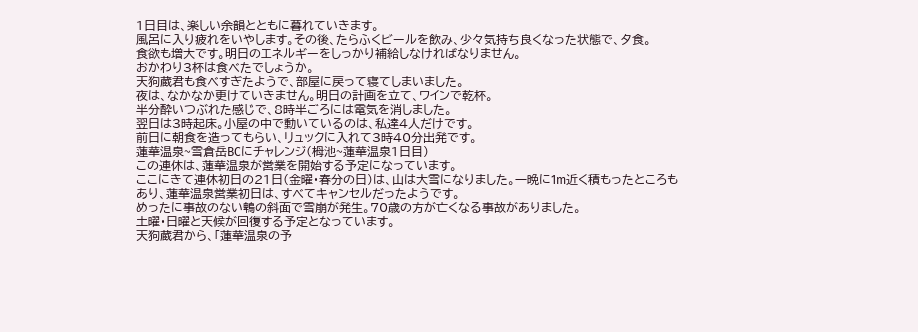1日目は、楽しい余韻とともに暮れていきます。
風呂に入り疲れをいやします。その後、たらふくビールを飲み、少々気持ち良くなった状態で、夕食。
食欲も増大です。明日のエネルギーをしっかり補給しなければなりません。
おかわり3杯は食べたでしょうか。
天狗蔵君も食べすぎたようで、部屋に戻って寝てしまいました。
夜は、なかなか更けていきません。明日の計画を立て、ワインで乾杯。
半分酔いつぶれた感じで、8時半ごろには電気を消しました。
翌日は3時起床。小屋の中で動いているのは、私達4人だけです。
前日に朝食を造ってもらい、リュックに入れて3時40分出発です。
蓮華温泉~雪倉岳BCにチャレンジ(栂池~蓮華温泉1日目)
この連休は、蓮華温泉が営業を開始する予定になっています。
ここにきて連休初日の21日(金曜・春分の日)は、山は大雪になりました。一晩に1m近く積もったところもあり、蓮華温泉営業初日は、すべてキャンセルだったようです。
めったに事故のない鵯の斜面で雪崩が発生。70歳の方が亡くなる事故がありました。
土曜・日曜と天候が回復する予定となっています。
天狗蔵君から、「蓮華温泉の予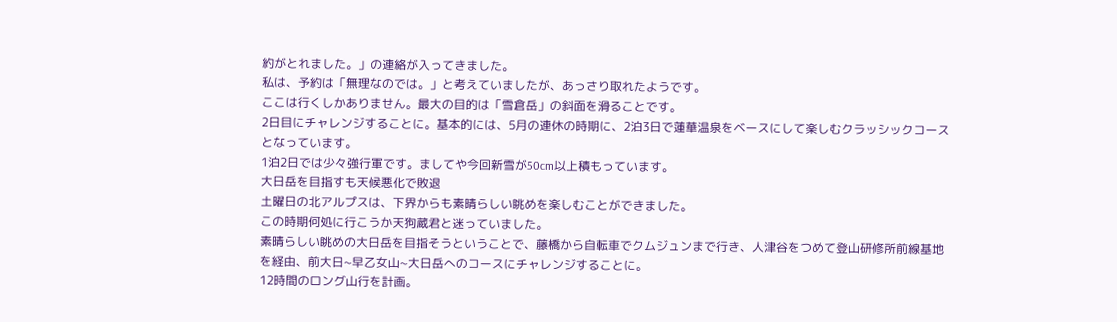約がとれました。」の連絡が入ってきました。
私は、予約は「無理なのでは。」と考えていましたが、あっさり取れたようです。
ここは行くしかありません。最大の目的は「雪倉岳」の斜面を滑ることです。
2日目にチャレンジすることに。基本的には、5月の連休の時期に、2泊3日で蓮華温泉をベースにして楽しむクラッシックコースとなっています。
1泊2日では少々強行軍です。ましてや今回新雪が50cm以上積もっています。
大日岳を目指すも天候悪化で敗退
土曜日の北アルプスは、下界からも素晴らしい眺めを楽しむことができました。
この時期何処に行こうか天狗蔵君と迷っていました。
素晴らしい眺めの大日岳を目指そうということで、藤橋から自転車でクムジュンまで行き、人津谷をつめて登山研修所前線基地を経由、前大日~早乙女山~大日岳へのコースにチャレンジすることに。
12時間のロング山行を計画。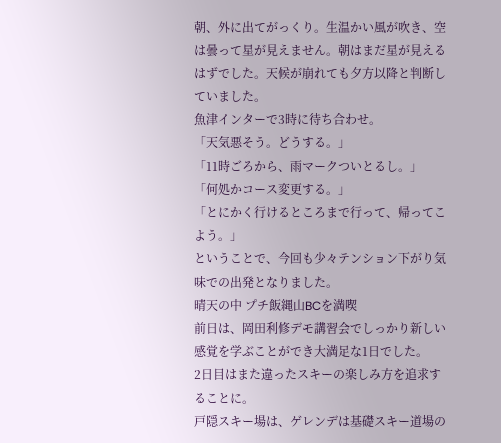朝、外に出てがっくり。生温かい風が吹き、空は曇って星が見えません。朝はまだ星が見えるはずでした。天候が崩れても夕方以降と判断していました。
魚津インターで3時に待ち合わせ。
「天気悪そう。どうする。」
「11時ごろから、雨マークついとるし。」
「何処かコース変更する。」
「とにかく行けるところまで行って、帰ってこよう。」
ということで、今回も少々テンション下がり気味での出発となりました。
晴天の中 プチ飯縄山BCを満喫
前日は、岡田利修デモ講習会でしっかり新しい感覚を学ぶことができ大満足な1日でした。
2日目はまた違ったスキーの楽しみ方を追求することに。
戸隠スキー場は、ゲレンデは基礎スキー道場の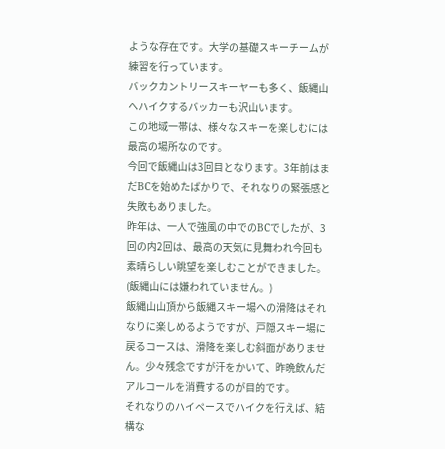ような存在です。大学の基礎スキーチームが練習を行っています。
バックカントリースキーヤーも多く、飯縄山へハイクするバッカーも沢山います。
この地域一帯は、様々なスキーを楽しむには最高の場所なのです。
今回で飯縄山は3回目となります。3年前はまだBCを始めたばかりで、それなりの緊張感と失敗もありました。
昨年は、一人で強風の中でのBCでしたが、3回の内2回は、最高の天気に見舞われ今回も素晴らしい眺望を楽しむことができました。(飯縄山には嫌われていません。)
飯縄山山頂から飯縄スキー場への滑降はそれなりに楽しめるようですが、戸隠スキー場に戻るコースは、滑降を楽しむ斜面がありません。少々残念ですが汗をかいて、昨晩飲んだアルコールを消費するのが目的です。
それなりのハイペースでハイクを行えば、結構な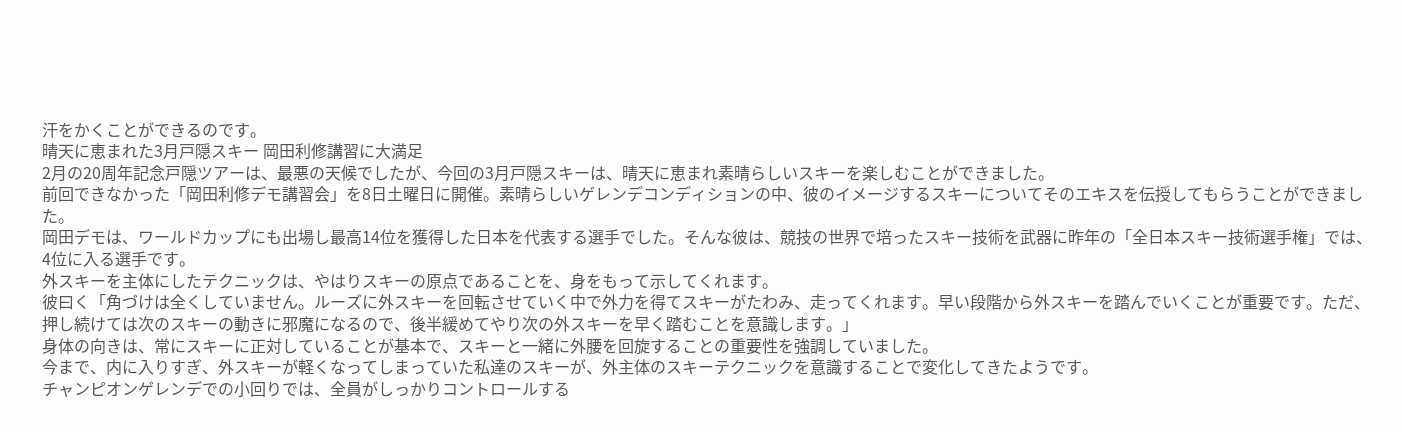汗をかくことができるのです。
晴天に恵まれた3月戸隠スキー 岡田利修講習に大満足
2月の20周年記念戸隠ツアーは、最悪の天候でしたが、今回の3月戸隠スキーは、晴天に恵まれ素晴らしいスキーを楽しむことができました。
前回できなかった「岡田利修デモ講習会」を8日土曜日に開催。素晴らしいゲレンデコンディションの中、彼のイメージするスキーについてそのエキスを伝授してもらうことができました。
岡田デモは、ワールドカップにも出場し最高14位を獲得した日本を代表する選手でした。そんな彼は、競技の世界で培ったスキー技術を武器に昨年の「全日本スキー技術選手権」では、4位に入る選手です。
外スキーを主体にしたテクニックは、やはりスキーの原点であることを、身をもって示してくれます。
彼曰く「角づけは全くしていません。ルーズに外スキーを回転させていく中で外力を得てスキーがたわみ、走ってくれます。早い段階から外スキーを踏んでいくことが重要です。ただ、押し続けては次のスキーの動きに邪魔になるので、後半緩めてやり次の外スキーを早く踏むことを意識します。」
身体の向きは、常にスキーに正対していることが基本で、スキーと一緒に外腰を回旋することの重要性を強調していました。
今まで、内に入りすぎ、外スキーが軽くなってしまっていた私達のスキーが、外主体のスキーテクニックを意識することで変化してきたようです。
チャンピオンゲレンデでの小回りでは、全員がしっかりコントロールする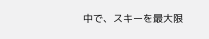中で、スキーを最大限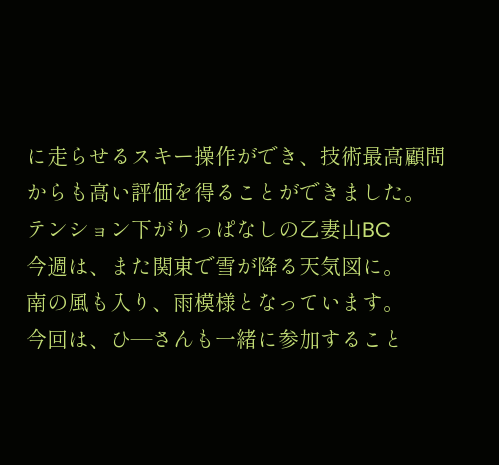に走らせるスキー操作ができ、技術最高顧問からも高い評価を得ることができました。
テンション下がりっぱなしの乙妻山BC
今週は、また関東で雪が降る天気図に。
南の風も入り、雨模様となっています。
今回は、ひ―さんも一緒に参加すること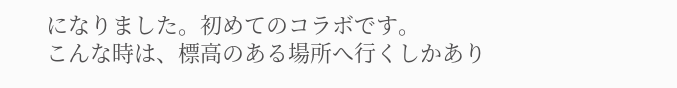になりました。初めてのコラボです。
こんな時は、標高のある場所へ行くしかあり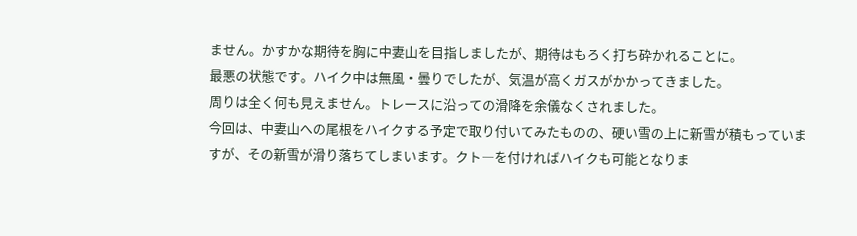ません。かすかな期待を胸に中妻山を目指しましたが、期待はもろく打ち砕かれることに。
最悪の状態です。ハイク中は無風・曇りでしたが、気温が高くガスがかかってきました。
周りは全く何も見えません。トレースに沿っての滑降を余儀なくされました。
今回は、中妻山への尾根をハイクする予定で取り付いてみたものの、硬い雪の上に新雪が積もっていますが、その新雪が滑り落ちてしまいます。クト―を付ければハイクも可能となりま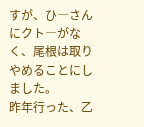すが、ひ―さんにクト―がなく、尾根は取りやめることにしました。
昨年行った、乙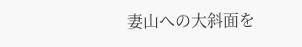妻山への大斜面を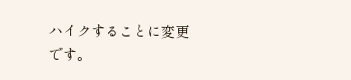ハイクすることに変更です。